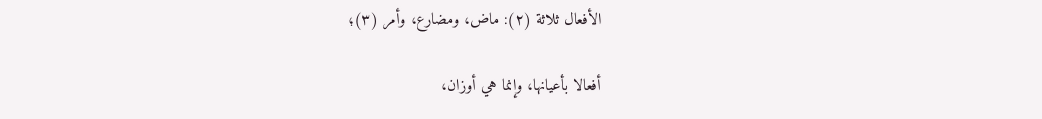الأفعال ثلاثة (٢): ماض، ومضارع، وأمر (٣)؛

أفعالا بأعيانها، وإنما هي أوزان،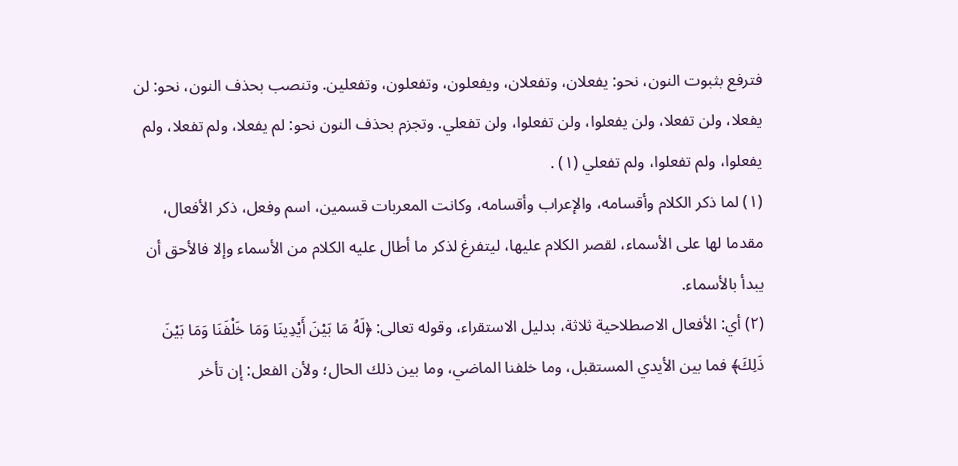فترفع بثبوت النون، نحو: يفعلان، وتفعلان، ويفعلون، وتفعلون، وتفعلين. وتنصب بحذف النون، نحو: لن يفعلا، ولن تفعلا، ولن يفعلوا، ولن تفعلوا، ولن تفعلي. وتجزم بحذف النون نحو: لم يفعلا، ولم تفعلا، ولم يفعلوا، ولم تفعلوا، ولم تفعلي (١) .
(١) لما ذكر الكلام وأقسامه، والإعراب وأقسامه، وكانت المعربات قسمين، اسم وفعل، ذكر الأفعال، مقدما لها على الأسماء، لقصر الكلام عليها، ليتفرغ لذكر ما أطال عليه الكلام من الأسماء وإلا فالأحق أن يبدأ بالأسماء.
(٢) أي: الأفعال الاصطلاحية ثلاثة، بدليل الاستقراء، وقوله تعالى: ﴿لَهُ مَا بَيْنَ أَيْدِينَا وَمَا خَلْفَنَا وَمَا بَيْنَ ذَلِكَ﴾ فما بين الأيدي المستقبل، وما خلفنا الماضي، وما بين ذلك الحال؛ ولأن الفعل: إن تأخر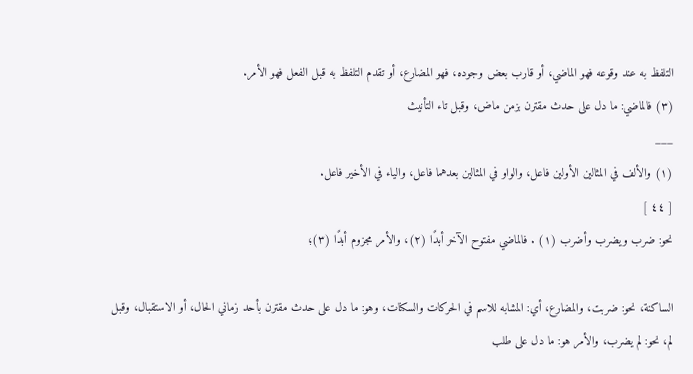التلفظ به عند وقوعه فهو الماضي، أو قارب بعض وجوده، فهو المضارع، أو تقدم التلفظ به قبل الفعل فهو الأمر.
(٣) فالماضي: ما دل على حدث مقترن بزمن ماض، وقبل تاء التأنيث
___
(١) والألف في المثالين الأولين فاعل، والواو في المثالين بعدهما فاعل، والياء في الأخير فاعل.
[ ٤٤ ]
نحو: ضرب ويضرب وأضرب (١) . فالماضي مفتوح الآخر أبدًا (٢)، والأمر مجزوم أبدًا (٣)؛

الساكنة، نحو: ضربت، والمضارع، أي: المشابه للاسم في الحركات والسكنات، وهو: ما دل على حدث مقترن بأحد زماني الحال، أو الاستقبال، وقبل لم، نحو: لم يضرب، والأمر هو: ما دل على طلب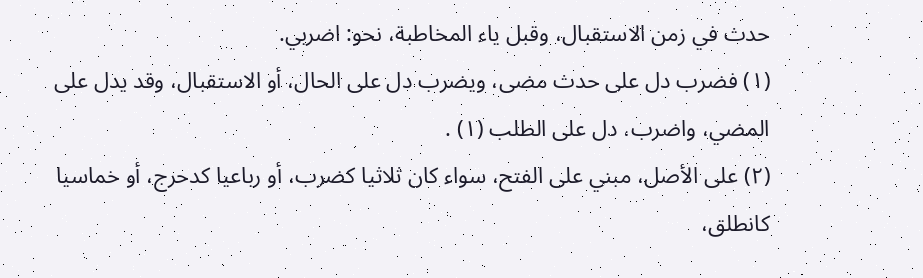حدث في زمن الاستقبال، وقبل ياء المخاطبة، نحو: اضربي.
(١) فضرب دل على حدث مضى، ويضرب دل على الحال، أو الاستقبال، وقد يدل على المضي، واضرب، دل على الطلب (١) .
(٢) على الأصل، مبني على الفتح، سواء كان ثلاثيا كضرب، أو رباعيا كدحرج، أو خماسيا كانطلق،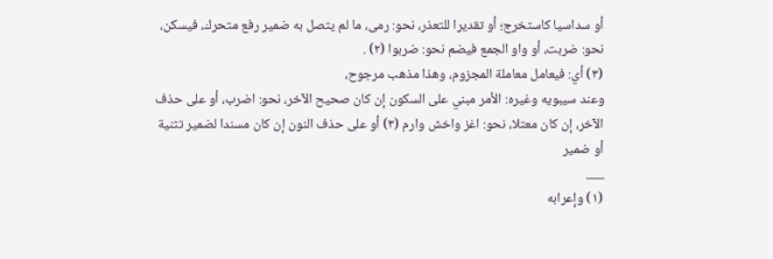أو سداسيا كاستخرج؛ أو تقديرا للتعذر، نحو: رمى، ما لم يتصل به ضمير رفع متحرك، فيسكن، نحو: ضربت، أو واو الجمع فيضم نحو: ضربوا (٢) .
(٣) أي: فيعامل معاملة المجزوم، وهذا مذهب مرجوح،
وعند سيبويه وغيره: الأمر مبني على السكون إن كان صحيح الآخر، نحو: اضرب، أو على حذف الآخر، إن كان معتلا، نحو: اغز واخش وارم (٣) أو على حذف النون إن كان مسندا لضمير تثنية أو ضمير
___
(١) وإعرابه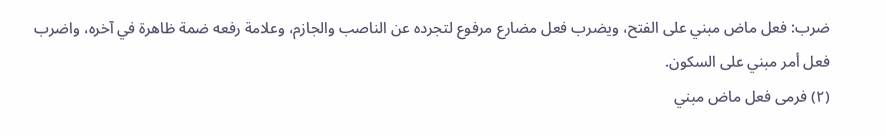ضرب: فعل ماض مبني على الفتح، ويضرب فعل مضارع مرفوع لتجرده عن الناصب والجازم، وعلامة رفعه ضمة ظاهرة في آخره، واضرب فعل أمر مبني على السكون.
(٢) فرمى فعل ماض مبني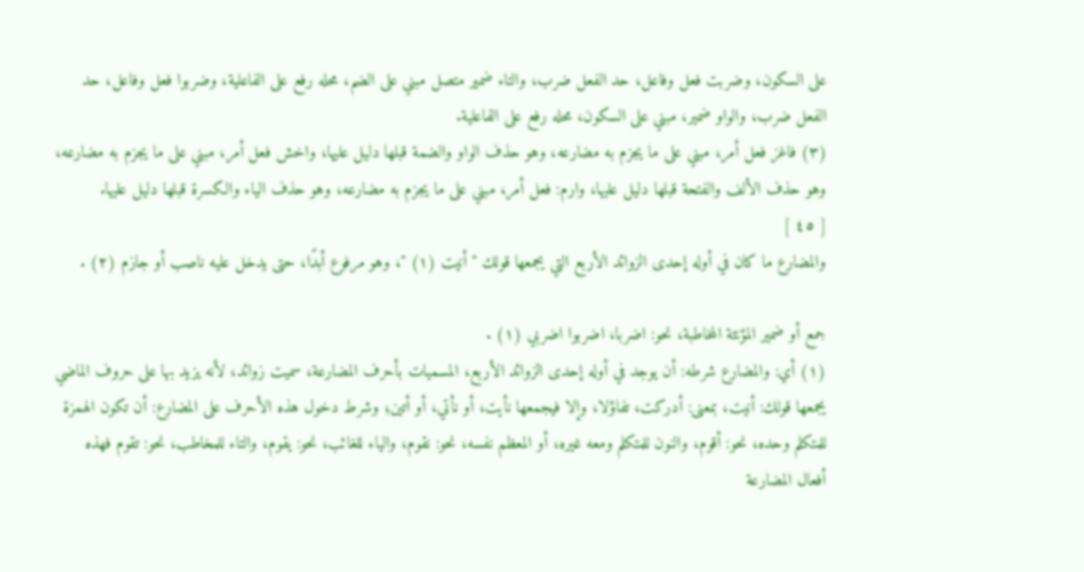على السكون، وضربت فعل وفاعل، حد الفعل ضرب، والتاء ضمير متصل مبني على الضم، محله رفع على الفاعلية، وضربوا فعل وفاعل، حد الفعل ضرب، والواو ضمير، مبني على السكون، محله رفع على الفاعلية.
(٣) فاغز فعل أمر، مبني على ما يجزم به مضارعه، وهو حذف الواو والضمة قبلها دليل عليها، واخش فعل أمر، مبني على ما يجزم به مضارعه، وهو حذف الألف والفتحة قبلها دليل عليها، وارم: فعل أمر، مبني على ما يجزم به مضارعه، وهو حذف الياء والكسرة قبلها دليل عليها.
[ ٤٥ ]
والمضارع ما كان في أوله إحدى الزوائد الأربع التي يجمعها قولك " أنيت (١) "، وهو مرفوع أبدًا، حتى يدخل عليه ناصب أو جازم (٢) .

جمع أو ضمير المؤنثة المخاطبة، نحو: اضربا، اضربوا اضربي (١) .
(١) أي: والمضارع شرطه: أن يوجد في أوله إحدى الزوائد الأربع، المسميات بأحرف المضارعة، سميت زوائد، لأنه يزيد بها على حروف الماضي يجمعها قولك: أنيت، بمعنى: أدركت، تفاؤلا، وإلا فيجمعها نأيت، أو نأتي، أو أتين؛ وشرط دخول هذه الأحرف على المضارع: أن تكون الهمزة للمتكلم وحده، نحو: أقوم، والنون للمتكلم ومعه غيره، أو المعظم نفسه، نحو: نقوم، والياء للغائب، نحو: يقوم، والتاء للمخاطب، نحو: تقوم فهذه أفعال المضارعة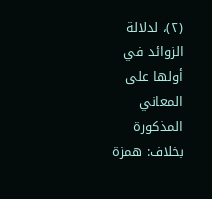(٢)، لدلالة الزوائد في أولها على المعاني المذكورة بخلاف: همزة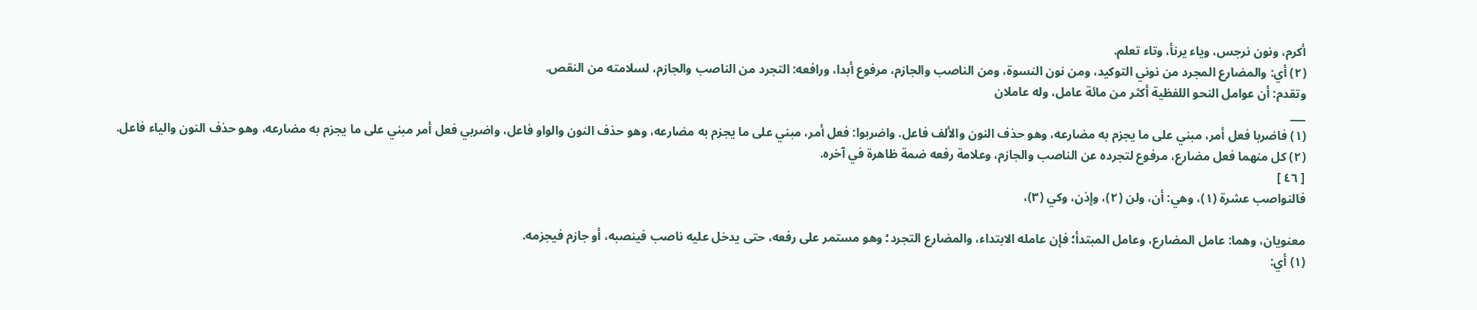أكرم، ونون نرجس، وياء يرنأ، وتاء تعلم.
(٢) أي: والمضارع المجرد من نوني التوكيد، ومن نون النسوة، ومن الناصب والجازم، مرفوع أبدا، ورافعه: التجرد من الناصب والجازم، لسلامته من النقص.
وتقدم: أن عوامل النحو اللفظية أكثر من مائة عامل، وله عاملان
___
(١) فاضربا فعل أمر، مبني على ما يجزم به مضارعه، وهو حذف النون والألف فاعل. واضربوا: فعل أمر، مبني على ما يجزم به مضارعه، وهو حذف النون والواو فاعل، واضربي فعل أمر مبني على ما يجزم به مضارعه، وهو حذف النون والياء فاعل.
(٢) كل منهما فعل مضارع، مرفوع لتجرده عن الناصب والجازم، وعلامة رفعه ضمة ظاهرة في آخره.
[ ٤٦ ]
فالنواصب عشرة (١)، وهي: أن، ولن (٢)، وإذن، وكي (٣)،

معنويان، وهما: عامل المضارع، وعامل المبتدأ؛ فإن عامله الابتداء، والمضارع التجرد؛ وهو مستمر على رفعه، حتى يدخل عليه ناصب فينصبه، أو جازم فيجزمه.
(١) أي: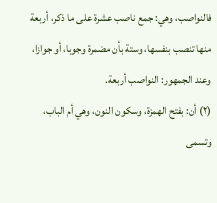فالنواصب، وهي: جمع ناصب عشرة على ما ذكر، أربعة منها تنصب بنفسها، وستة بأن مضمرة وجوبا، أو جوازا، وعند الجمهور: النواصب أربعة.
(٢) أن: بفتح الهمزة، وسكون النون، وهي أم الباب، وتسمى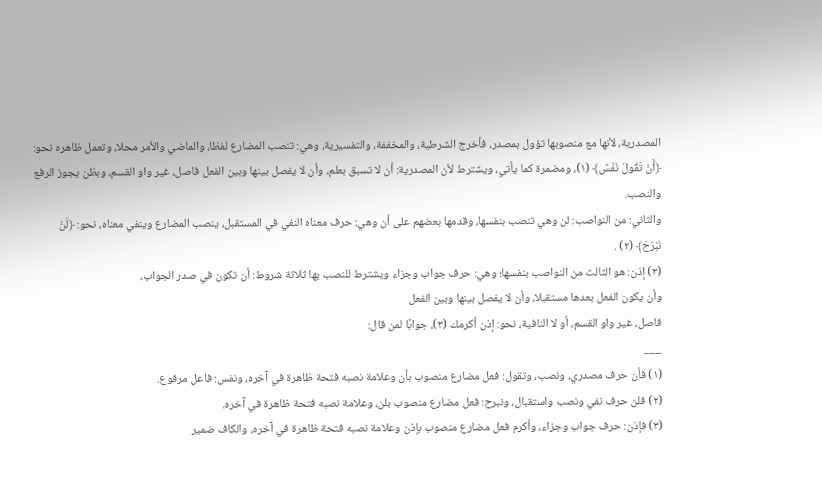المصدرية، لأنها مع منصوبها تؤول بمصدر، فأخرج الشرطية، والمخففة، والتفسيرية، وهي: تنصب المضارع لفظا، والماضي والأمر محلا، وتعمل ظاهره نحو: ﴿أَنْ تَقُولَ نَفْسٌ﴾ (١)، ومضمرة كما يأتي، ويشترط لأن المصدرية: أن لا تسبق بعلم، وأن لا يفصل بينها وبين الفعل فاصل، غير واو القسم، وبظن يجوز الرفع والنصب.
والثاني: من النواصب: لن وهي تنصب بنفسها، وقدمها بعضهم على أن وهي: حرف معناه النفي في المستقبل، ينصب المضارع وينفي معناه، نحو: ﴿لَنْ نَبْرَحَ﴾ (٢) .
(٣) إذن: هو الثالث من النواصب بنفسها؛ وهي: حرف جواب وجزاء ويشترط للنصب بها ثلاثة شروط: أن تكون في صدر الجواب،
وأن يكون الفعل بعدها مستقبلا، وأن لا يفصل بينها وبين الفعل
فاصل، غير واو القسم، أو لا النافية، نحو: إذن أكرمك (٣)، جوابًا لمن قال:
___
(١) فأن حرف مصدري، ونصب، وتقول: فعل مضارع منصوب بأن وعلامة نصبه فتحة ظاهرة في آخره، ونفس: فاعل مرفوع.
(٢) فلن حرف نفي ونصب واستقبال، ونبرح: فعل مضارع منصوب بلن، وعلامة نصبه فتحة ظاهرة في آخره.
(٣) فإذن: حرف جواب وجزاء، وأكرم فعل مضارع منصوب بإذن وعلامة نصبه فتحة ظاهرة في آخره، والكاف ضمير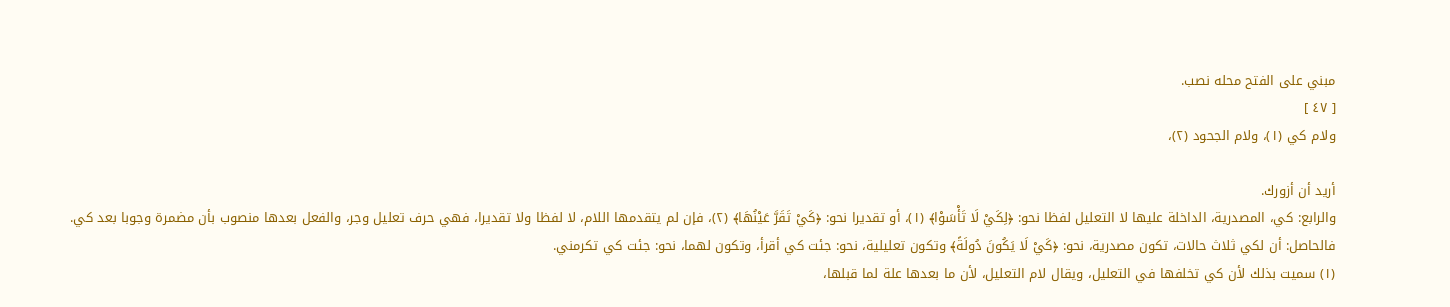مبني على الفتح محله نصب.
[ ٤٧ ]
ولام كي (١)، ولام الجحود (٢)،

أريد أن أزورك.
والرابع: كي، المصدرية، الداخلة عليها لا التعليل لفظا نحو: ﴿لِكَيْ لَا تَأْسَوْا﴾ (١)، أو تقديرا نحو: ﴿كَيْ تَقَرَّ عَيْنُهَا﴾ (٢)، فإن لم يتقدمها اللام، لا لفظا ولا تقديرا، فهي حرف تعليل وجر، والفعل بعدها منصوب بأن مضمرة وجوبا بعد كي.
فالحاصل: أن لكي ثلاث حالات، تكون مصدرية، نحو: ﴿كَيْ لَا يَكُونَ دُولَةً﴾ وتكون تعليلية، نحو: جئت كي أقرأ، وتكون لهما، نحو: جئت كي تكرمني.
(١) سميت بذلك لأن كي تخلفها في التعليل، ويقال لام التعليل، لأن ما بعدها علة لما قبلها،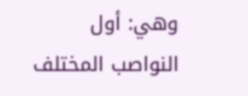وهي: أول النواصب المختلف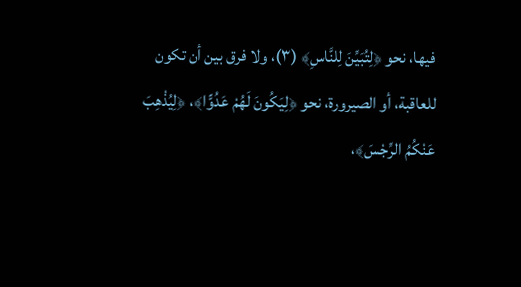فيها، نحو ﴿لِتُبَيِّنَ لِلنَّاسِ﴾ (٣)، ولا فرق بين أن تكون للعاقبة، أو الصيرورة، نحو ﴿لِيَكُونَ لَهُمْ عَدُوًّا﴾، ﴿لِيُذْهِبَ عَنْكُمُ الرِّجْسَ﴾،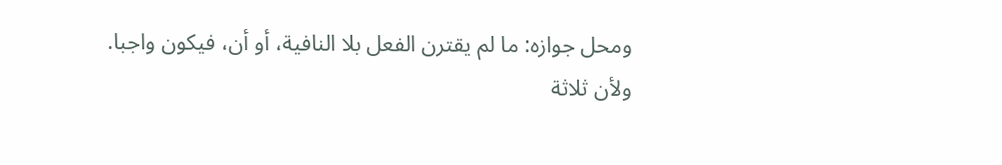ومحل جوازه: ما لم يقترن الفعل بلا النافية، أو أن، فيكون واجبا.
ولأن ثلاثة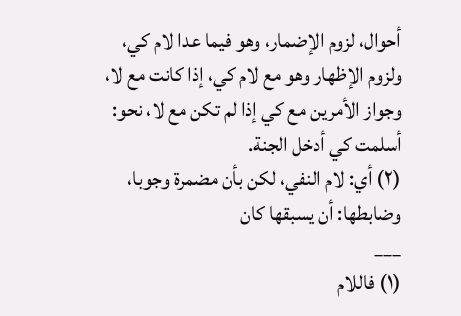أحوال، لزوم الإضمار، وهو فيما عدا لام كي، ولزوم الإظهار وهو مع لام كي، إذا كانت مع لا، وجواز الأمرين مع كي إذا لم تكن مع لا، نحو: أسلمت كي أدخل الجنة.
(٢) أي: لام النفي، لكن بأن مضمرة وجوبا، وضابطها: أن يسبقها كان
___
(١) فاللام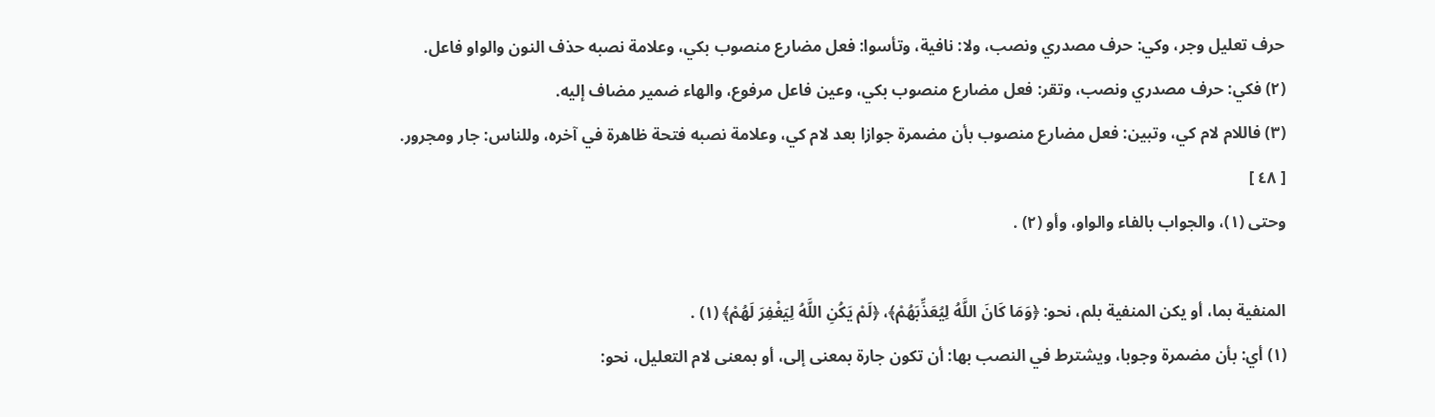حرف تعليل وجر، وكي: حرف مصدري ونصب، ولا: نافية، وتأسوا: فعل مضارع منصوب بكي، وعلامة نصبه حذف النون والواو فاعل.
(٢) فكي: حرف مصدري ونصب، وتقر: فعل مضارع منصوب بكي، وعين فاعل مرفوع، والهاء ضمير مضاف إليه.
(٣) فاللام لام كي، وتبين: فعل مضارع منصوب بأن مضمرة جوازا بعد لام كي، وعلامة نصبه فتحة ظاهرة في آخره، وللناس: جار ومجرور.
[ ٤٨ ]
وحتى (١)، والجواب بالفاء والواو، وأو (٢) .

المنفية بما، أو يكن المنفية بلم، نحو: ﴿وَمَا كَانَ اللَّهُ لِيُعَذِّبَهُمْ﴾، ﴿لَمْ يَكُنِ اللَّهُ لِيَغْفِرَ لَهُمْ﴾ (١) .
(١) أي: بأن مضمرة وجوبا، ويشترط في النصب بها: أن تكون جارة بمعنى إلى، أو بمعنى لام التعليل، نحو: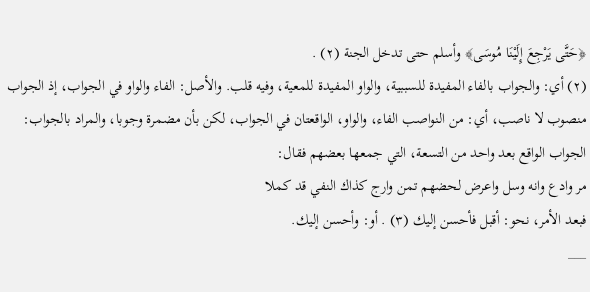﴿حَتَّى يَرْجِعَ إِلَيْنَا مُوسَى﴾ وأسلم حتى تدخل الجنة (٢) .
(٢) أي: والجواب بالفاء المفيدة للسببية، والواو المفيدة للمعية، وفيه قلب. والأصل: الفاء والواو في الجواب، إذ الجواب منصوب لا ناصب، أي: من النواصب الفاء، والواو، الواقعتان في الجواب، لكن بأن مضمرة وجوبا، والمراد بالجواب: الجواب الواقع بعد واحد من التسعة، التي جمعها بعضهم فقال:
مر وادع وانه وسل واعرض لحضهم تمن وارج كذاك النفي قد كملا
فبعد الأمر، نحو: أقبل فأحسن إليك (٣) . أو: وأحسن إليك.
___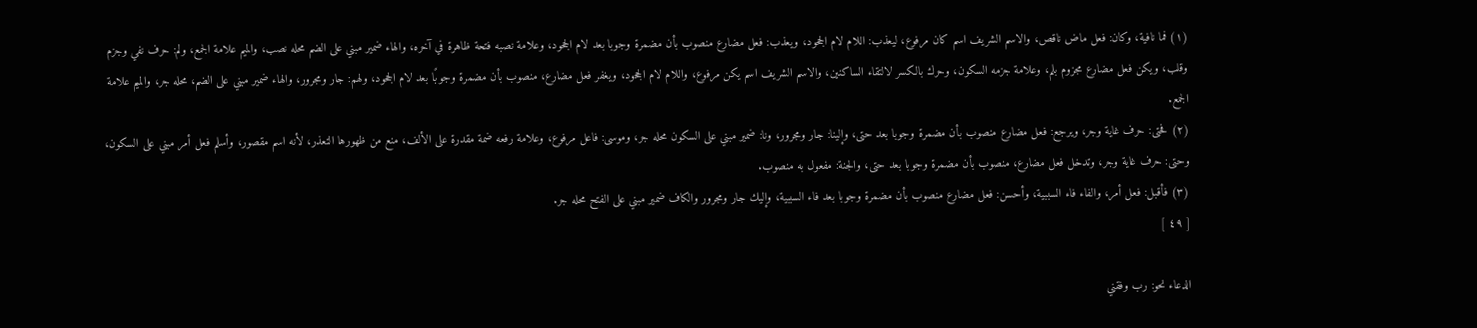(١) فما نافية، وكان: فعل ماض ناقص، والاسم الشريف اسم كان مرفوع، ليعذب: اللام لام الجحود، ويعذب: فعل مضارع منصوب بأن مضمرة وجوبا بعد لام الجحود، وعلامة نصبه فتحة ظاهرة في آخره، والهاء ضمير مبني على الضم محله نصب، والميم علامة الجمع، ولم: حرف نفي وجزم وقلب، ويكن فعل مضارع مجزوم بلم، وعلامة جزمه السكون، وحرك بالكسر لالتقاء الساكنين، والاسم الشريف اسم يكن مرفوع، واللام لام الجحود، ويغفر فعل مضارع، منصوب بأن مضمرة وجوبًا بعد لام الجحود، ولهم: جار ومجرور، والهاء ضمير مبني على الضم، محله جر، والميم علامة الجمع.
(٢) فحتى: حرف غاية وجر، ويرجع: فعل مضارع منصوب بأن مضمرة وجوبا بعد حتى، وإلينا: جار ومجرور، ونا: ضمير مبني على السكون محله جر، وموسى: فاعل مرفوع، وعلامة رفعه ضمة مقدرة على الألف، منع من ظهورها التعذر، لأنه اسم مقصور، وأسلم فعل أمر مبني على السكون، وحتى: حرف غاية وجر، وتدخل فعل مضارع، منصوب بأن مضمرة وجوبا بعد حتى، والجنة: مفعول به منصوب.
(٣) فأقبل: فعل أمر، والفاء فاء السببية، وأحسن: فعل مضارع منصوب بأن مضمرة وجوبا بعد فاء السببية، وإليك جار ومجرور والكاف ضمير مبني على الفتح محله جر.
[ ٤٩ ]

الدعاء نحو: رب وفقني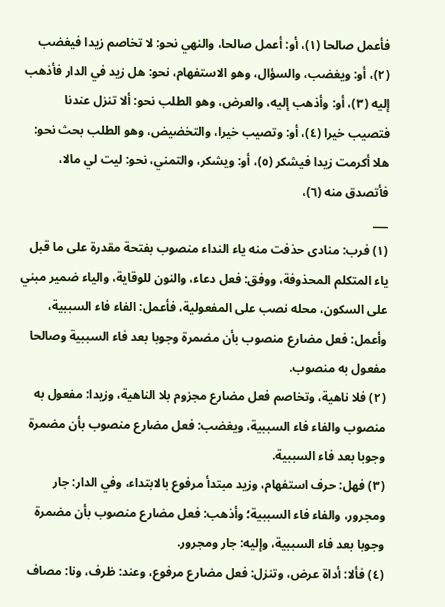فأعمل صالحا (١)، أو: أعمل صالحا، والنهي نحو: لا تخاصم زيدا فيغضب (٢)، أو: ويغضب، والسؤال، وهو الاستفهام، نحو: هل زيد في الدار فأذهب إليه (٣)، أو: وأذهب إليه، والعرض، وهو الطلب نحو: ألا تنزل عندنا فتصيب خيرا (٤)، أو: وتصيب خيرا، والتخضيض، وهو الطلب بحث نحو: هلا أكرمت زيدا فيشكر (٥)، أو: ويشكر، والتمني، نحو: ليت لي مالا، فأتصدق منه (٦)،
___
(١) فرب: منادى حذفت منه ياء النداء منصوب بفتحة مقدرة على ما قبل ياء المتكلم المحذوفة، ووفق: فعل دعاء، والنون للوقاية، والياء ضمير مبني على السكون، محله نصب على المفعولية، فأعمل: الفاء فاء السببية، وأعمل: فعل مضارع منصوب بأن مضمرة وجوبا بعد فاء السببية وصالحا مفعول به منصوب.
(٢) فلا ناهية، وتخاصم فعل مضارع مجزوم بلا الناهية، وزيدا: مفعول به منصوب والفاء فاء السببية، ويغضب: فعل مضارع منصوب بأن مضمرة وجوبا بعد فاء السببية.
(٣) فهل: حرف استفهام، وزيد مبتدأ مرفوع بالابتداء، وفي الدار: جار ومجرور، والفاء فاء السببية؛ وأذهب: فعل مضارع منصوب بأن مضمرة وجوبا بعد فاء السببية، وإليه: جار ومجرور.
(٤) فألا: أداة عرض، وتنزل: فعل مضارع مرفوع، وعند: ظرف، ونا: مصاف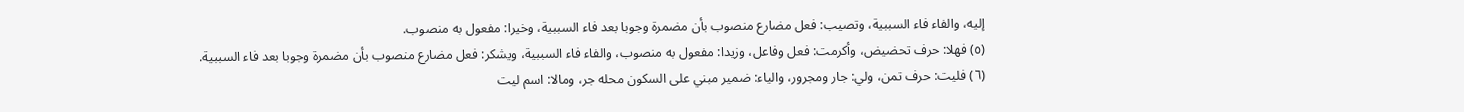إليه، والفاء فاء السببية، وتصيب: فعل مضارع منصوب بأن مضمرة وجوبا بعد فاء السببية، وخيرا: مفعول به منصوب.
(٥) فهلا: حرف تحضيض، وأكرمت: فعل وفاعل، وزيدا: مفعول به منصوب، والفاء فاء السببية، ويشكر: فعل مضارع منصوب بأن مضمرة وجوبا بعد فاء السببية.
(٦) فليت: حرف تمن، ولي: جار ومجرور، والياء: ضمير مبني على السكون محله جر، ومالا: اسم ليت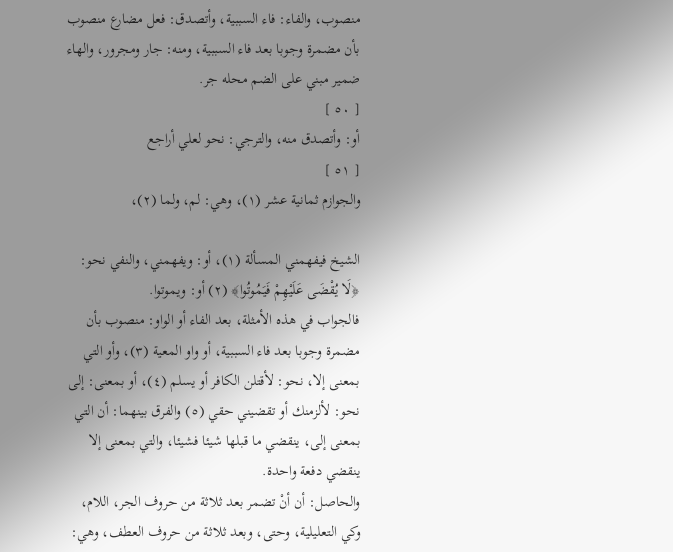منصوب، والفاء: فاء السببية، وأتصدق: فعل مضارع منصوب بأن مضمرة وجوبا بعد فاء السببية، ومنه: جار ومجرور، والهاء ضمير مبني على الضم محله جر.
[ ٥٠ ]
أو: وأتصدق منه، والترجي: نحو لعلي أراجع
[ ٥١ ]
والجوازم ثمانية عشر (١)، وهي: لم، ولما (٢)،

الشيخ فيفهمني المسألة (١)، أو: ويفهمني، والنفي نحو: ﴿لَا يُقْضَى عَلَيْهِمْ فَيَمُوتُوا﴾ (٢) أو: ويموتوا.
فالجواب في هذه الأمثلة، بعد الفاء أو الواو: منصوب بأن مضمرة وجوبا بعد فاء السببية، أو واو المعية (٣)، وأو التي بمعنى إلا، نحو: لأقتلن الكافر أو يسلم (٤)، أو بمعنى: إلى نحو: لألزمنك أو تقضيني حقي (٥) والفرق بينهما: أن التي بمعنى إلى، ينقضي ما قبلها شيئا فشيئا، والتي بمعنى إلا ينقضي دفعة واحدة.
والحاصل: أن أنْ تضمر بعد ثلاثة من حروف الجر، اللام، وكي التعليلية، وحتى، وبعد ثلاثة من حروف العطف، وهي: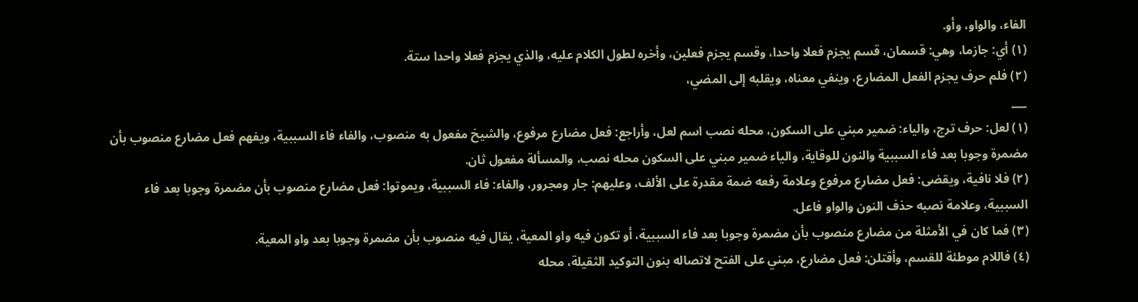الفاء، والواو، وأو.
(١) أي: جازما، وهي: قسمان، قسم يجزم فعلا واحدا، وقسم يجزم فعلين، وأخره لطول الكلام عليه، والذي يجزم فعلا واحدا ستة.
(٢) فلم حرف يجزم الفعل المضارع، وينفي معناه، ويقلبه إلى المضي،
___
(١) لعل: حرف ترج، والياء: ضمير مبني على السكون، محله نصب اسم لعل، وأراجع: فعل مضارع مرفوع، والشيخ مفعول به منصوب، والفاء فاء السببية، ويفهم فعل مضارع منصوب بأن مضمرة وجوبا بعد فاء السببية والنون للوقاية، والياء ضمير مبني على السكون محله نصب، والمسألة مفعول ثان.
(٢) فلا نافية، ويقضى: فعل مضارع مرفوع وعلامة رفعه ضمة مقدرة على الألف، وعليهم: جار ومجرور، والفاء: فاء السببية، ويموتوا: فعل مضارع منصوب بأن مضمرة وجوبا بعد فاء السببية، وعلامة نصبه حذف النون والواو فاعل.
(٣) فما كان في الأمثلة من مضارع منصوب بأن مضمرة وجوبا بعد فاء السببية، أو تكون فيه واو المعية، يقال فيه منصوب بأن مضمرة وجوبا بعد واو المعية.
(٤) فاللام موطئة للقسم، وأقتلن: فعل مضارع، مبني على الفتح لاتصاله بنون التوكيد الثقيلة، محله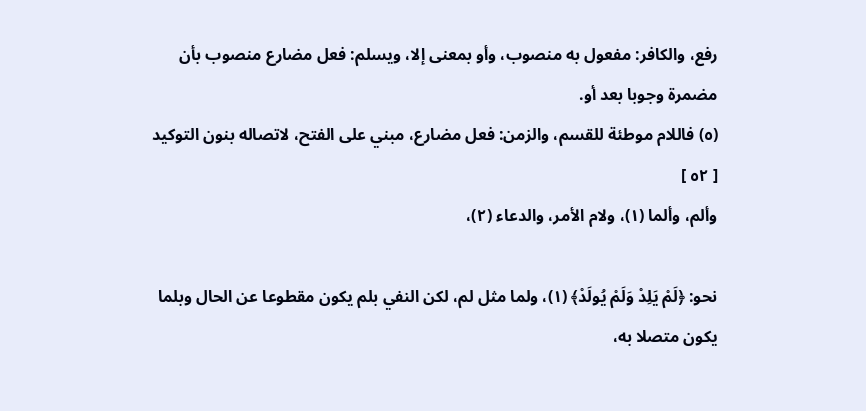رفع، والكافر: مفعول به منصوب، وأو بمعنى إلا، ويسلم: فعل مضارع منصوب بأن مضمرة وجوبا بعد أو.
(٥) فاللام موطئة للقسم، والزمن: فعل مضارع، مبني على الفتح، لاتصاله بنون التوكيد
[ ٥٢ ]
وألم، وألما (١)، ولام الأمر، والدعاء (٢)،

نحو: ﴿لَمْ يَلِدْ وَلَمْ يُولَدْ﴾ (١)، ولما مثل لم، لكن النفي بلم يكون مقطوعا عن الحال وبلما يكون متصلا به،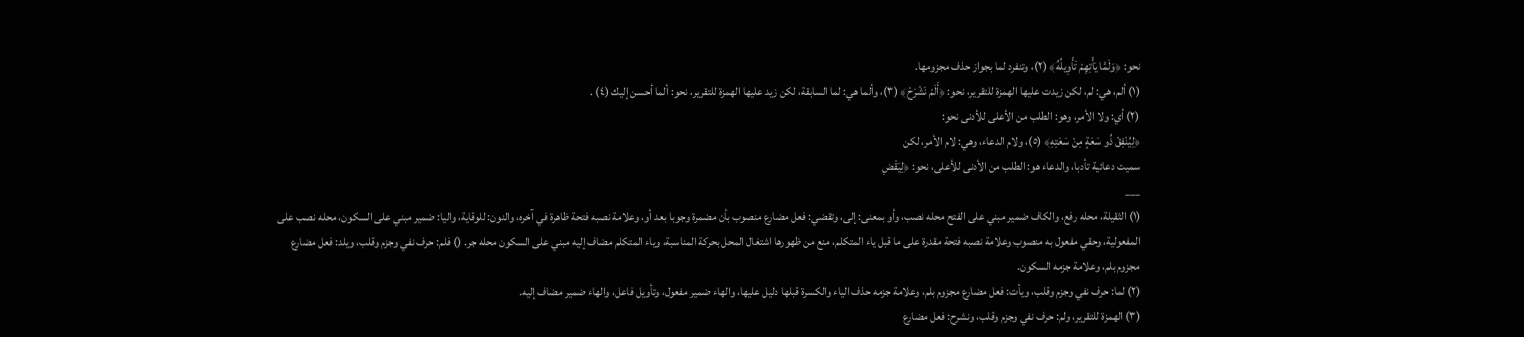نحو: ﴿وَلَمَّا يَأْتِهِمْ تَأْوِيلُهُ﴾ (٢)، وتنفرد لما بجواز حذف مجزومها.
(١) ألم، هي: لم، لكن زيدت عليها الهمزة للتقرير، نحو: ﴿أَلَمْ نَشْرَحْ﴾ (٣)، وألما هي: لما السابقة، لكن زيد عليها الهمزة للتقرير، نحو: ألما أحسن إليك (٤) .
(٢) أي: ولا الأمر، وهو: الطلب من الأعلى للأدنى نحو:
﴿لِيُنْفِقْ ذُو سَعَةٍ مِنْ سَعَتِهِ﴾ (٥)، ولام الدعاء، وهي: لام الأمر، لكن
سميت دعائية تأدبا، والدعاء هو: الطلب من الأدنى للأعلى، نحو: ﴿لِيَقْضِ
___
(١) الثقيلة، محله رفع، والكاف ضمير مبني على الفتح محله نصب، وأو بمعنى: إلى، وتقضي: فعل مضارع منصوب بأن مضمرة وجوبا بعد أو، وعلامة نصبه فتحة ظاهرة في آخره، والنون: للوقاية، واليا: ضمير مبني على السكون، محله نصب على المفعولية، وحقي مفعول به منصوب وعلامة نصبه فتحة مقدرة على ما قبل ياء المتكلم، منع من ظهورها اشتغال المحل بحركة المناسبة، وياء المتكلم مضاف إليه مبني على السكون محله جر. () فلم: حرف نفي وجزم وقلب، ويلد: فعل مضارع مجزوم بلم، وعلامة جزمه السكون.
(٢) لما: حرف نفي وجزم وقلب، ويأت: فعل مضارع مجزوم بلم، وعلامة جزمه حذف الياء والكسرة قبلها دليل عليها، والهاء ضمير مفعول، وتأويل فاعل، والهاء ضمير مضاف إليه.
(٣) الهمزة للتقرير، ولم: حرف نفي وجزم وقلب، ونشرح: فعل مضارع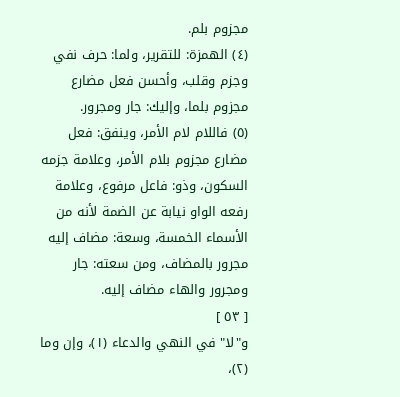مجزوم بلم.
(٤) الهمزة: للتقرير، ولما: حرف نفي وجزم وقلب، وأحسن فعل مضارع مجزوم بلما، وإليك: جار ومجرور.
(٥) فاللام لام الأمر، وينفق: فعل مضارع مجزوم بلام الأمر، وعلامة جزمه السكون، وذو: فاعل مرفوع، وعلامة رفعه الواو نيابة عن الضمة لأنه من الأسماء الخمسة، وسعة: مضاف إليه مجرور بالمضاف، ومن سعته: جار ومجرور والهاء مضاف إليه.
[ ٥٣ ]
و"لا" في النهي والدعاء (١)، وإن وما (٢)،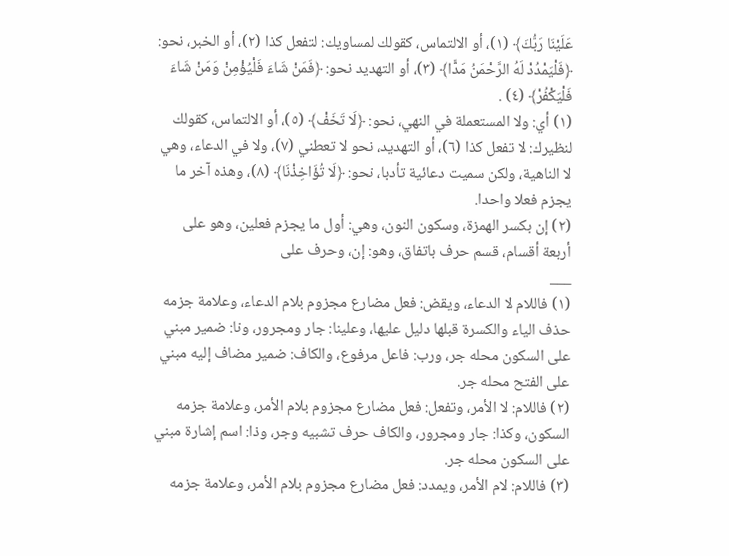عَلَيْنَا رَبُّكَ﴾ (١)، أو الالتماس، كقولك لمساويك: لتفعل كذا (٢)، أو الخبر، نحو: ﴿فَلْيَمْدُدْ لَهُ الرَّحْمَنُ مَدًّا﴾ (٣)، أو التهديد نحو: ﴿فَمَنْ شَاءَ فَلْيُؤْمِنْ وَمَنْ شَاءَ فَلْيَكْفُرْ﴾ (٤) .
(١) أي: ولا المستعملة في النهي، نحو: ﴿لَا تَخَفْ﴾ (٥)، أو الالتماس، كقولك لنظيرك: لا تفعل كذا (٦)، أو التهديد، نحو لا تعطني (٧)، ولا في الدعاء، وهي لا الناهية، ولكن سميت دعائية تأدبا، نحو: ﴿لَا تُؤَاخِذْنَا﴾ (٨)، وهذه آخر ما يجزم فعلا واحدا.
(٢) إن بكسر الهمزة، وسكون النون، وهي: أول ما يجزم فعلين، وهو على أربعة أقسام، قسم حرف باتفاق، وهو: إن، وحرف على
___
(١) فاللام لا الدعاء، ويقض: فعل مضارع مجزوم بلام الدعاء، وعلامة جزمه حذف الياء والكسرة قبلها دليل عليها، وعلينا: جار ومجرور، ونا: ضمير مبني على السكون محله جر، ورب: فاعل مرفوع، والكاف: ضمير مضاف إليه مبني على الفتح محله جر.
(٢) فاللام: لا الأمر، وتفعل: فعل مضارع مجزوم بلام الأمر، وعلامة جزمه السكون، وكذا: جار ومجرور، والكاف حرف تشبيه وجر، وذا: اسم إشارة مبني على السكون محله جر.
(٣) فاللام: لام الأمر، ويمدد: فعل مضارع مجزوم بلام الأمر، وعلامة جزمه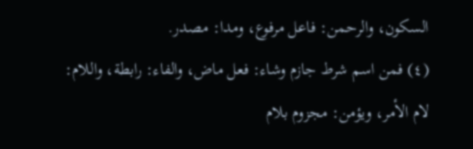السكون، والرحمن: فاعل مرفوع، ومدا: مصدر.
(٤) فمن اسم شرط جازم وشاء: فعل ماض، والفاء: رابطة، واللام: لام الأمر، ويؤمن: مجزوم بلام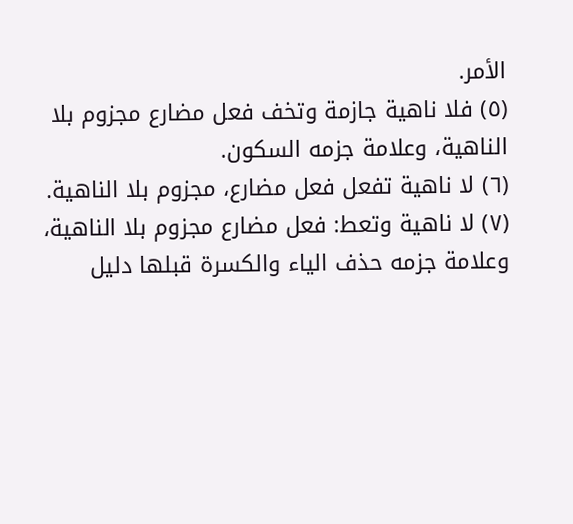الأمر.
(٥) فلا ناهية جازمة وتخف فعل مضارع مجزوم بلا الناهية، وعلامة جزمه السكون.
(٦) لا ناهية تفعل فعل مضارع، مجزوم بلا الناهية.
(٧) لا ناهية وتعط: فعل مضارع مجزوم بلا الناهية، وعلامة جزمه حذف الياء والكسرة قبلها دليل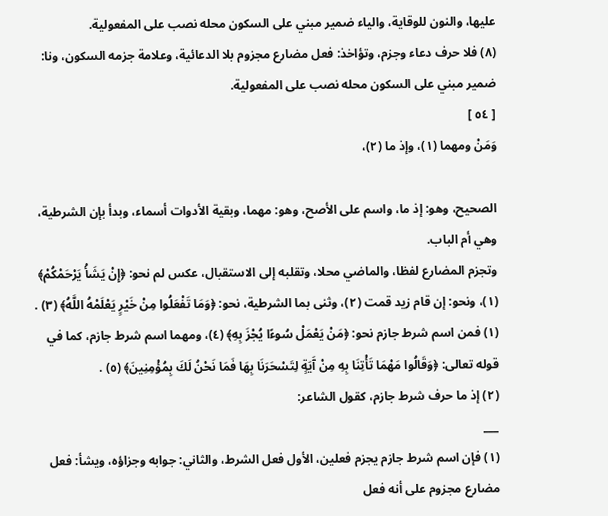عليها، والنون للوقاية، والياء ضمير مبني على السكون محله نصب على المفعولية.
(٨) فلا حرف دعاء وجزم، وتؤاخذ: فعل مضارع مجزوم بلا الدعائية، وعلامة جزمه السكون، ونا: ضمير مبني على السكون محله نصب على المفعولية.
[ ٥٤ ]
وَمَنْ ومهما (١)، وإذ ما (٢)،

الصحيح، وهو: إذ ما، واسم على الأصح، وهو: مهما، وبقية الأدوات أسماء، وبدأ بإن الشرطية، وهي أم الباب.
وتجزم المضارع لفظا، والماضي محلا، وتقلبه إلى الاستقبال، عكس لم نحو: ﴿إِنْ يَشَأْ يَرْحَمْكُمْ﴾ (١)، ونحو: إن قام زيد قمت (٢)، وثنى بما الشرطية، نحو: ﴿وَمَا تَفْعَلُوا مِنْ خَيْرٍ يَعْلَمْهُ اللَّهُ﴾ (٣) .
(١) فمن اسم شرط جازم نحو: ﴿مَنْ يَعْمَلْ سُوءًا يُجْزَ بِهِ﴾ (٤)، ومهما اسم شرط جازم، كما في قوله تعالى: ﴿وَقَالُوا مَهْمَا تَأْتِنَا بِهِ مِنْ آَيَةٍ لِتَسْحَرَنَا بِهَا فَمَا نَحْنُ لَكَ بِمُؤْمِنِينَ﴾ (٥) .
(٢) إذ ما حرف شرط جازم، كقول الشاعر:
___
(١) فإن اسم شرط جازم يجزم فعلين، الأول فعل الشرط، والثاني: جوابه وجزاؤه، ويشأ: فعل مضارع مجزوم على أنه فعل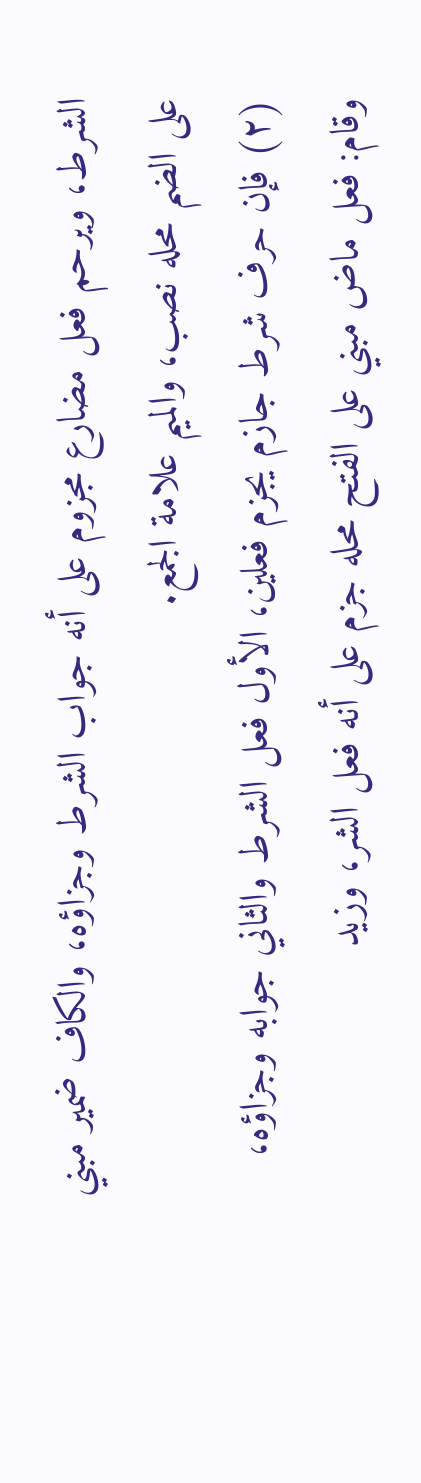الشرط، ويرحم فعل مضارع مجزوم على أنه جواب الشرط وجزاؤه، والكاف ضمير مبني على الضم محله نصب، والميم علامة الجمع.
(٢) فإن حرف شرط جازم يجزم فعلين، الأول فعل الشرط والثاني جوابه وجزاؤه، وقام: فعل ماض مبني على الفتح محله جزم على أنه فعل الشر، وزيد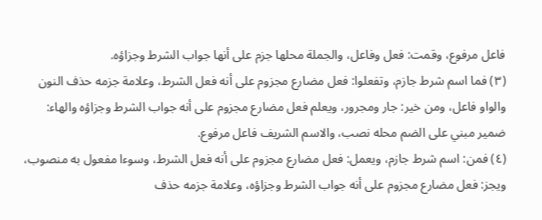فاعل مرفوع، وقمت: فعل وفاعل، والجملة محلها جزم على أنها جواب الشرط وجزاؤه.
(٣) فما اسم شرط جازم، وتفعلوا: فعل مضارع مجزوم على أنه فعل الشرط، وعلامة جزمه حذف النون والواو فاعل، ومن خير: جار ومجرور، ويعلم فعل مضارع مجزوم على أنه جواب الشرط وجزاؤه والهاء: ضمير مبني على الضم محله نصب، والاسم الشريف فاعل مرفوع.
(٤) فمن: اسم شرط جازم، ويعمل: فعل مضارع مجزوم على أنه فعل الشرط، وسوءا مفعول به منصوب، ويجز: فعل مضارع مجزوم على أنه جواب الشرط وجزاؤه، وعلامة جزمه حذف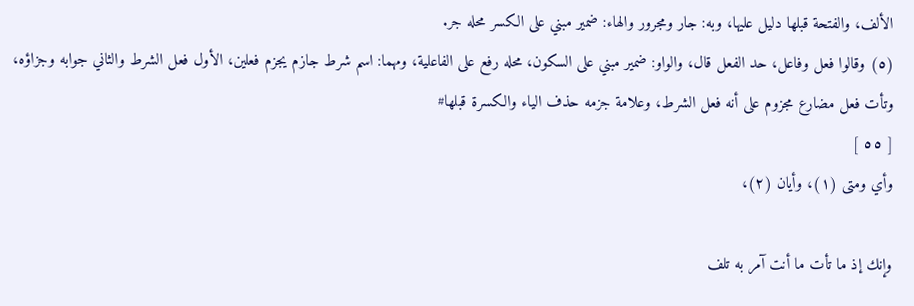الألف، والفتحة قبلها دليل عليها، وبه: جار ومجرور والهاء: ضمير مبني على الكسر محله جر.
(٥) وقالوا فعل وفاعل، حد الفعل قال، والواو: ضمير مبني على السكون، محله رفع على الفاعلية، ومهما: اسم شرط جازم يجزم فعلين، الأول فعل الشرط والثاني جوابه وجزاؤه، وتأت فعل مضارع مجزوم على أنه فعل الشرط، وعلامة جزمه حذف الياء والكسرة قبلها#
[ ٥٥ ]
وأي ومتى (١)، وأيان (٢)،

وإنك إذ ما تأت ما أنت آمر به تلف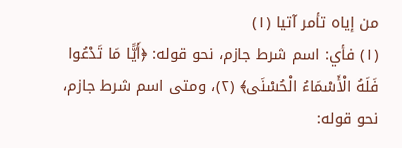من إياه تأمر آتيا (١)
(١) فأي: اسم شرط جازم، نحو قوله: ﴿أَيًّا مَا تَدْعُوا فَلَهُ الْأَسْمَاءُ الْحُسْنَى﴾ (٢)، ومتى اسم شرط جازم، نحو قوله: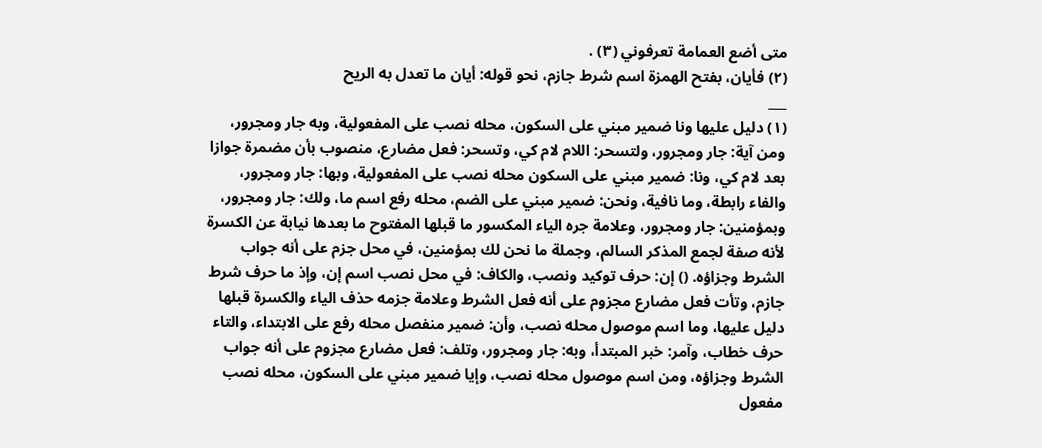متى أضع العمامة تعرفوني (٣) .
(٢) فأيان، بفتح الهمزة اسم شرط جازم، نحو قوله: أيان ما تعدل به الريح
___
(١) دليل عليها ونا ضمير مبني على السكون، محله نصب على المفعولية، وبه جار ومجرور، ومن آية: جار ومجرور، ولتسحر: اللام لام كي، وتسحر: فعل مضارع، منصوب بأن مضمرة جوازا بعد لام كي، ونا: ضمير مبني على السكون محله نصب على المفعولية، وبها: جار ومجرور، والفاء رابطة، وما نافية، ونحن: ضمير مبني على الضم، محله رفع اسم ما، ولك: جار ومجرور، وبمؤمنين: جار ومجرور، وعلامة جره الياء المكسور ما قبلها المفتوح ما بعدها نيابة عن الكسرة لأنه صفة لجمع المذكر السالم، وجملة ما نحن لك بمؤمنين، في محل جزم على أنه جواب الشرط وجزاؤه. () إن: حرف توكيد ونصب، والكاف: في محل نصب اسم إن، وإذ ما حرف شرط جازم، وتأت فعل مضارع مجزوم على أنه فعل الشرط وعلامة جزمه حذف الياء والكسرة قبلها دليل عليها، وما اسم موصول محله نصب، وأن: ضمير منفصل محله رفع على الابتداء، والتاء حرف خطاب، وآمر: خبر المبتدأ، وبه: جار ومجرور، وتلف: فعل مضارع مجزوم على أنه جواب الشرط وجزاؤه، ومن اسم موصول محله نصب، وإيا ضمير مبني على السكون، محله نصب مفعول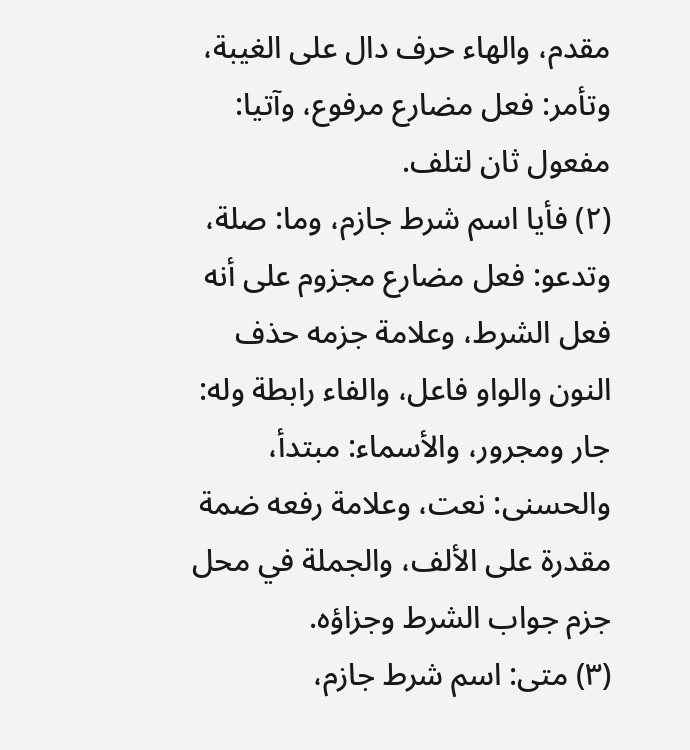مقدم، والهاء حرف دال على الغيبة، وتأمر: فعل مضارع مرفوع، وآتيا: مفعول ثان لتلف.
(٢) فأيا اسم شرط جازم، وما: صلة، وتدعو: فعل مضارع مجزوم على أنه فعل الشرط، وعلامة جزمه حذف النون والواو فاعل، والفاء رابطة وله: جار ومجرور، والأسماء: مبتدأ، والحسنى: نعت، وعلامة رفعه ضمة مقدرة على الألف، والجملة في محل جزم جواب الشرط وجزاؤه.
(٣) متى: اسم شرط جازم،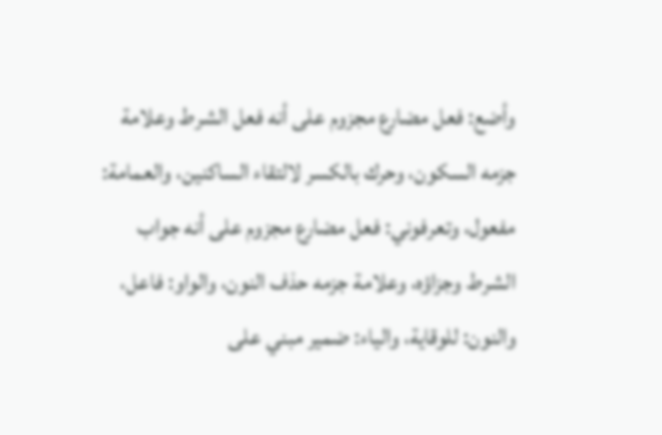وأضع: فعل مضارع مجزوم على أنه فعل الشرط وعلامة جزمه السكون، وحرك بالكسر لالتقاء الساكنين، والعمامة: مفعول، وتعرفوني: فعل مضارع مجزوم على أنه جواب الشرط وجزاؤه، وعلامة جزمه حذف النون، والواو: فاعل، والنون: للوقاية، والياء: ضمير مبني على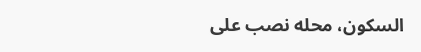السكون، محله نصب على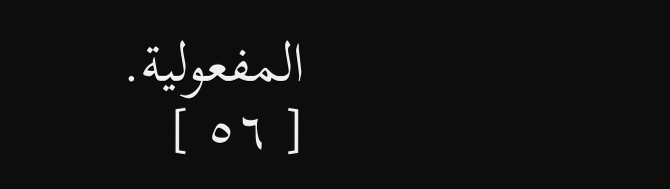المفعولية.
[ ٥٦ ]